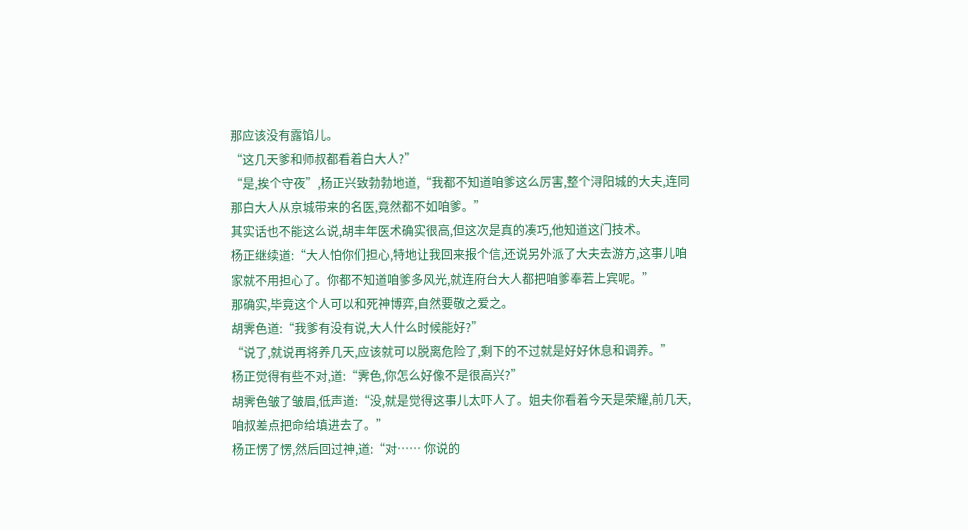那应该没有露馅儿。
“这几天爹和师叔都看着白大人?”
“是,挨个守夜”,杨正兴致勃勃地道,“我都不知道咱爹这么厉害,整个浔阳城的大夫,连同那白大人从京城带来的名医,竟然都不如咱爹。”
其实话也不能这么说,胡丰年医术确实很高,但这次是真的凑巧,他知道这门技术。
杨正继续道:“大人怕你们担心,特地让我回来报个信,还说另外派了大夫去游方,这事儿咱家就不用担心了。你都不知道咱爹多风光,就连府台大人都把咱爹奉若上宾呢。”
那确实,毕竟这个人可以和死神博弈,自然要敬之爱之。
胡霁色道:“我爹有没有说,大人什么时候能好?”
“说了,就说再将养几天,应该就可以脱离危险了,剩下的不过就是好好休息和调养。”
杨正觉得有些不对,道:“霁色,你怎么好像不是很高兴?”
胡霁色皱了皱眉,低声道:“没,就是觉得这事儿太吓人了。姐夫你看着今天是荣耀,前几天,咱叔差点把命给填进去了。”
杨正愣了愣,然后回过神,道:“对…… 你说的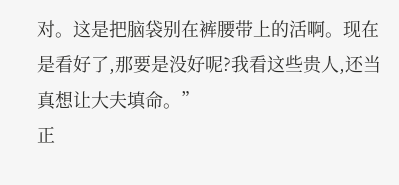对。这是把脑袋别在裤腰带上的活啊。现在是看好了,那要是没好呢?我看这些贵人,还当真想让大夫填命。”
正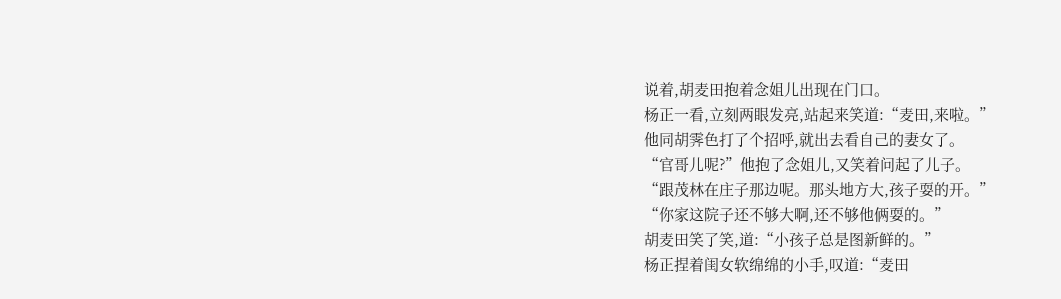说着,胡麦田抱着念姐儿出现在门口。
杨正一看,立刻两眼发亮,站起来笑道:“麦田,来啦。”
他同胡霁色打了个招呼,就出去看自己的妻女了。
“官哥儿呢?”他抱了念姐儿,又笑着问起了儿子。
“跟茂林在庄子那边呢。那头地方大,孩子耍的开。”
“你家这院子还不够大啊,还不够他俩耍的。”
胡麦田笑了笑,道:“小孩子总是图新鲜的。”
杨正捏着闺女软绵绵的小手,叹道:“麦田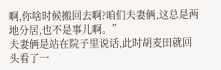啊,你啥时候搬回去啊?咱们夫妻俩,这总是两地分居,也不是事儿啊。”
夫妻俩是站在院子里说话,此时胡麦田就回头看了一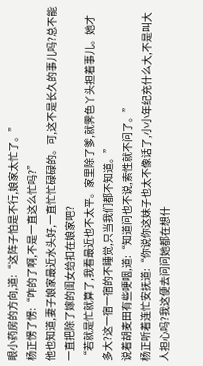眼小药房的方向,道:“这阵子怕是不行,娘家太忙了。”
杨正愣了愣:“咋的了啊,不是一直这么忙吗?”
他也知道,妻子娘家最近水头好,一直忙忙碌碌的。可,这不是长久的事儿吗?总不能一直把除了嫁的闺女给扣在娘家吧?
“若就是忙就算了,我看最近也不太平。家里除了爹,就霁色丫头担着事儿。她才多大?这一宿一宿的不睡觉,只当我们都不知道。”
说着胡麦田有些哽咽,道:“知道问也不说,索性就不问了。”
杨正听着连忙安抚道:“你说你这妹子也太不像话了,小小年纪充什么大,不是叫大人担心吗?我这便去问问她都在想什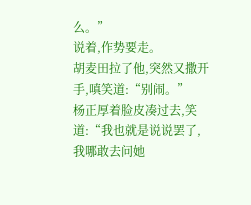么。”
说着,作势要走。
胡麦田拉了他,突然又撒开手,嗔笑道:“别闹。”
杨正厚着脸皮凑过去,笑道:“我也就是说说罢了,我哪敢去问她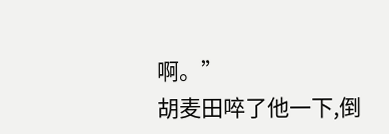啊。”
胡麦田啐了他一下,倒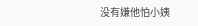没有嫌他怕小姨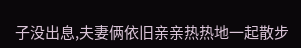子没出息,夫妻俩依旧亲亲热热地一起散步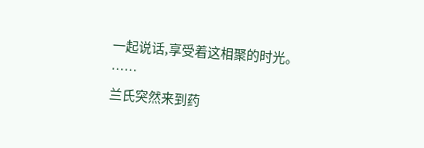一起说话,享受着这相聚的时光。
……
兰氏突然来到药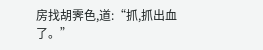房找胡霁色,道:“抓,抓出血了。”